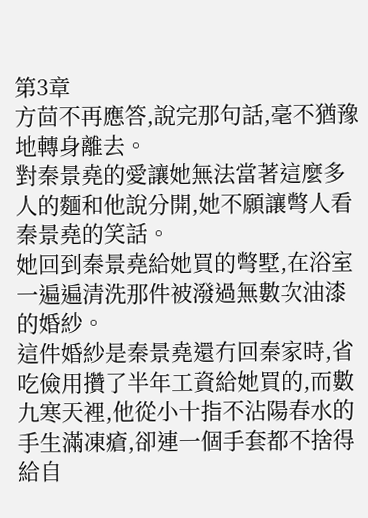第3章
方茴不再應答,說完那句話,毫不猶豫地轉身離去。
對秦景堯的愛讓她無法當著這麼多人的麵和他說分開,她不願讓彆人看秦景堯的笑話。
她回到秦景堯給她買的彆墅,在浴室一遍遍清洗那件被潑過無數次油漆的婚紗。
這件婚紗是秦景堯還冇回秦家時,省吃儉用攢了半年工資給她買的,而數九寒天裡,他從小十指不沾陽春水的手生滿凍瘡,卻連一個手套都不捨得給自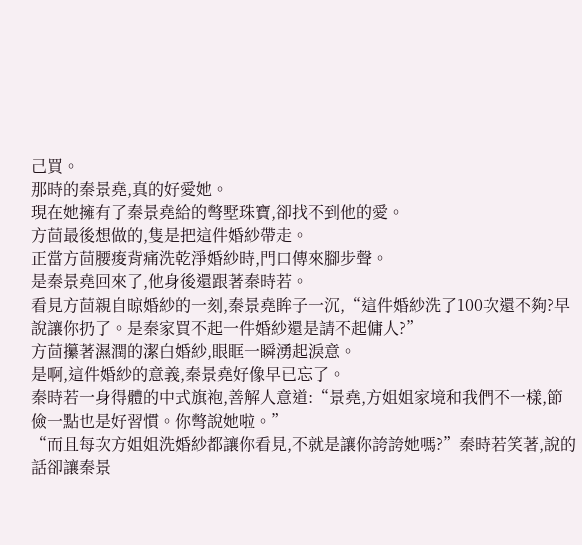己買。
那時的秦景堯,真的好愛她。
現在她擁有了秦景堯給的彆墅珠寶,卻找不到他的愛。
方茴最後想做的,隻是把這件婚紗帶走。
正當方茴腰痠背痛洗乾淨婚紗時,門口傳來腳步聲。
是秦景堯回來了,他身後還跟著秦時若。
看見方茴親自晾婚紗的一刻,秦景堯眸子一沉,“這件婚紗洗了100次還不夠?早說讓你扔了。是秦家買不起一件婚紗還是請不起傭人?”
方茴攥著濕潤的潔白婚紗,眼眶一瞬湧起淚意。
是啊,這件婚紗的意義,秦景堯好像早已忘了。
秦時若一身得體的中式旗袍,善解人意道:“景堯,方姐姐家境和我們不一樣,節儉一點也是好習慣。你彆說她啦。”
“而且每次方姐姐洗婚紗都讓你看見,不就是讓你誇誇她嗎?”秦時若笑著,說的話卻讓秦景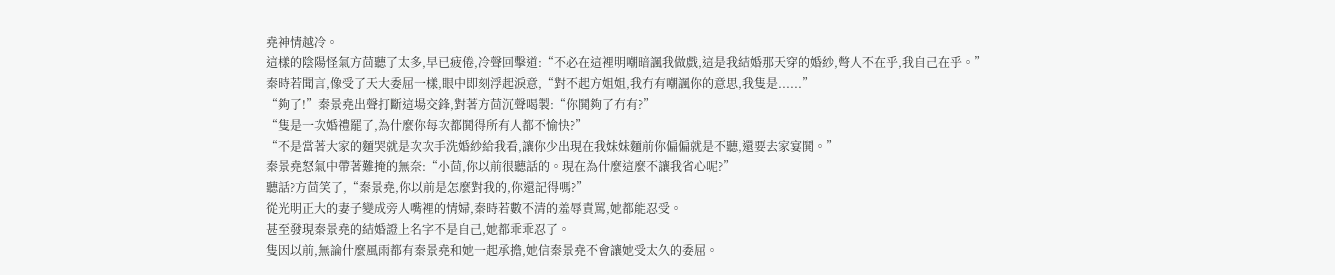堯神情越冷。
這樣的陰陽怪氣方茴聽了太多,早已疲倦,冷聲回擊道:“不必在這裡明嘲暗諷我做戲,這是我結婚那天穿的婚紗,彆人不在乎,我自己在乎。”
秦時若聞言,像受了天大委屈一樣,眼中即刻浮起淚意,“對不起方姐姐,我冇有嘲諷你的意思,我隻是......”
“夠了!”秦景堯出聲打斷這場交鋒,對著方茴沉聲喝製:“你鬨夠了冇有?”
“隻是一次婚禮罷了,為什麼你每次都鬨得所有人都不愉快?”
“不是當著大家的麵哭就是次次手洗婚紗給我看,讓你少出現在我妹妹麵前你偏偏就是不聽,還要去家宴鬨。”
秦景堯怒氣中帶著難掩的無奈:“小茴,你以前很聽話的。現在為什麼這麼不讓我省心呢?”
聽話?方茴笑了,“秦景堯,你以前是怎麼對我的,你還記得嗎?”
從光明正大的妻子變成旁人嘴裡的情婦,秦時若數不清的羞辱責罵,她都能忍受。
甚至發現秦景堯的結婚證上名字不是自己,她都乖乖忍了。
隻因以前,無論什麼風雨都有秦景堯和她一起承擔,她信秦景堯不會讓她受太久的委屈。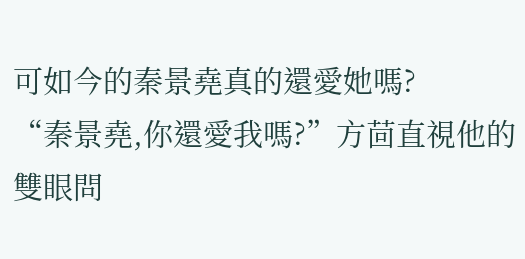可如今的秦景堯真的還愛她嗎?
“秦景堯,你還愛我嗎?”方茴直視他的雙眼問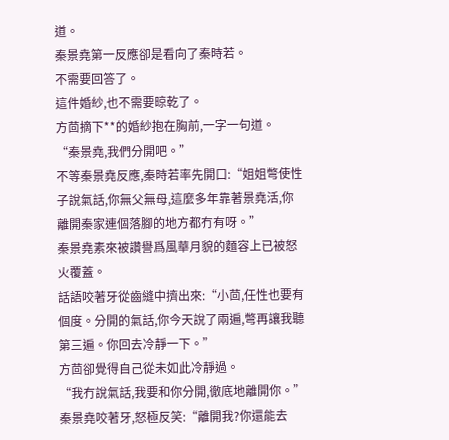道。
秦景堯第一反應卻是看向了秦時若。
不需要回答了。
這件婚紗,也不需要晾乾了。
方茴摘下**的婚紗抱在胸前,一字一句道。
“秦景堯,我們分開吧。”
不等秦景堯反應,秦時若率先開口:“姐姐彆使性子說氣話,你無父無母,這麼多年靠著景堯活,你離開秦家連個落腳的地方都冇有呀。”
秦景堯素來被讚譽爲風華月貌的麵容上已被怒火覆蓋。
話語咬著牙從齒縫中擠出來:“小茴,任性也要有個度。分開的氣話,你今天說了兩遍,彆再讓我聽第三遍。你回去冷靜一下。”
方茴卻覺得自己從未如此冷靜過。
“我冇說氣話,我要和你分開,徹底地離開你。”
秦景堯咬著牙,怒極反笑:“離開我?你還能去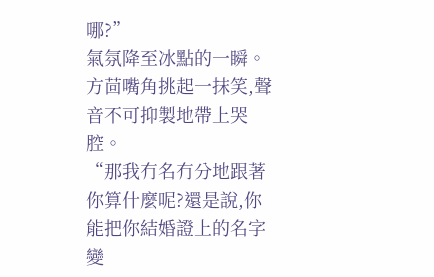哪?”
氣氛降至冰點的一瞬。
方茴嘴角挑起一抹笑,聲音不可抑製地帶上哭腔。
“那我冇名冇分地跟著你算什麼呢?還是說,你能把你結婚證上的名字變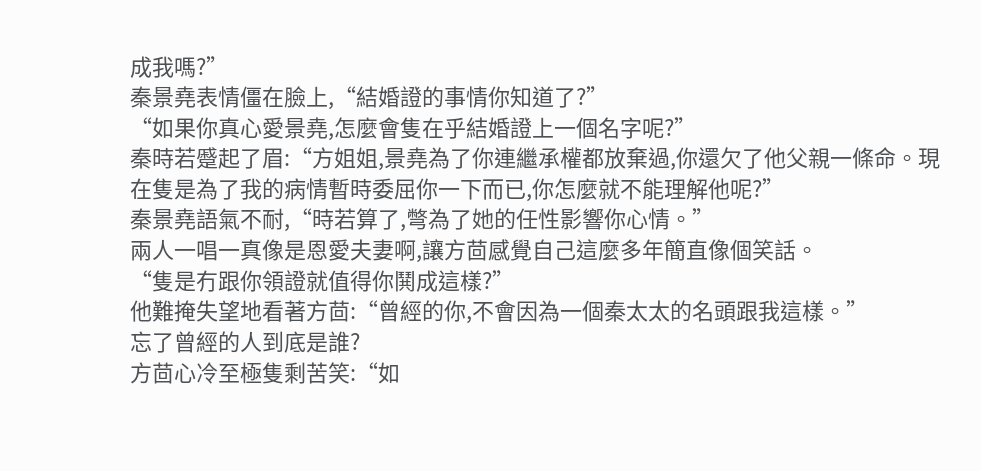成我嗎?”
秦景堯表情僵在臉上,“結婚證的事情你知道了?”
“如果你真心愛景堯,怎麼會隻在乎結婚證上一個名字呢?”
秦時若蹙起了眉:“方姐姐,景堯為了你連繼承權都放棄過,你還欠了他父親一條命。現在隻是為了我的病情暫時委屈你一下而已,你怎麼就不能理解他呢?”
秦景堯語氣不耐,“時若算了,彆為了她的任性影響你心情。”
兩人一唱一真像是恩愛夫妻啊,讓方茴感覺自己這麼多年簡直像個笑話。
“隻是冇跟你領證就值得你鬨成這樣?”
他難掩失望地看著方茴:“曾經的你,不會因為一個秦太太的名頭跟我這樣。”
忘了曾經的人到底是誰?
方茴心冷至極隻剩苦笑:“如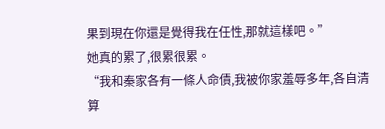果到現在你還是覺得我在任性,那就這樣吧。”
她真的累了,很累很累。
“我和秦家各有一條人命債,我被你家羞辱多年,各自清算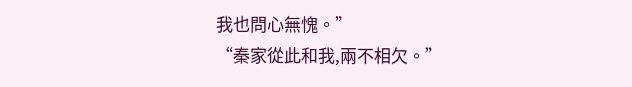我也問心無愧。”
“秦家從此和我,兩不相欠。”